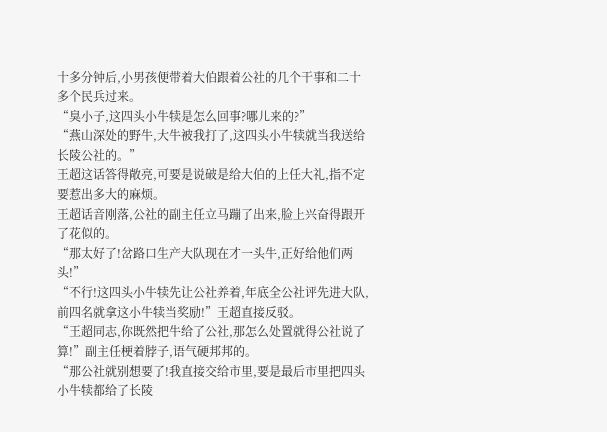十多分钟后,小男孩便带着大伯跟着公社的几个干事和二十多个民兵过来。
“臭小子,这四头小牛犊是怎么回事?哪儿来的?”
“燕山深处的野牛,大牛被我打了,这四头小牛犊就当我送给长陵公社的。”
王超这话答得敞亮,可要是说破是给大伯的上任大礼,指不定要惹出多大的麻烦。
王超话音刚落,公社的副主任立马蹦了出来,脸上兴奋得跟开了花似的。
“那太好了!岔路口生产大队现在才一头牛,正好给他们两头!”
“不行!这四头小牛犊先让公社养着,年底全公社评先进大队,前四名就拿这小牛犊当奖励!”王超直接反驳。
“王超同志,你既然把牛给了公社,那怎么处置就得公社说了算!”副主任梗着脖子,语气硬邦邦的。
“那公社就别想要了!我直接交给市里,要是最后市里把四头小牛犊都给了长陵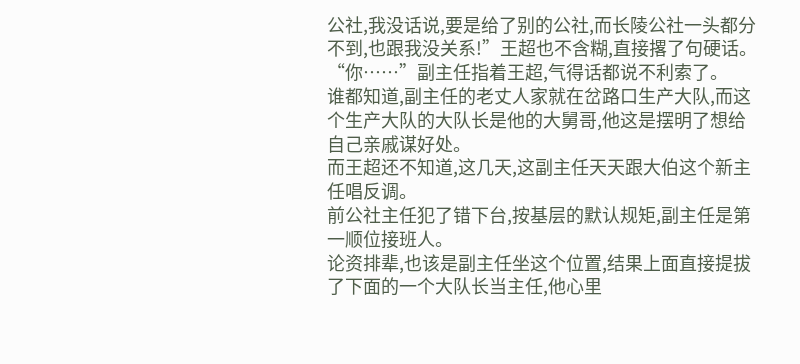公社,我没话说,要是给了别的公社,而长陵公社一头都分不到,也跟我没关系!”王超也不含糊,直接撂了句硬话。
“你……”副主任指着王超,气得话都说不利索了。
谁都知道,副主任的老丈人家就在岔路口生产大队,而这个生产大队的大队长是他的大舅哥,他这是摆明了想给自己亲戚谋好处。
而王超还不知道,这几天,这副主任天天跟大伯这个新主任唱反调。
前公社主任犯了错下台,按基层的默认规矩,副主任是第一顺位接班人。
论资排辈,也该是副主任坐这个位置,结果上面直接提拔了下面的一个大队长当主任,他心里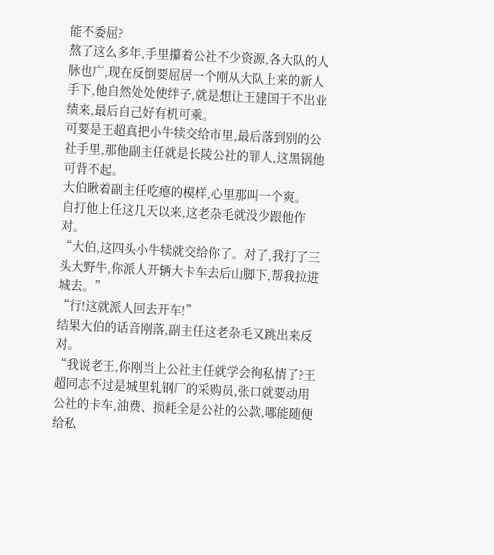能不委屈?
熬了这么多年,手里攥着公社不少资源,各大队的人脉也广,现在反倒要屈居一个刚从大队上来的新人手下,他自然处处使绊子,就是想让王建国干不出业绩来,最后自己好有机可乘。
可要是王超真把小牛犊交给市里,最后落到别的公社手里,那他副主任就是长陵公社的罪人,这黑锅他可背不起。
大伯瞅着副主任吃瘪的模样,心里那叫一个爽。
自打他上任这几天以来,这老杂毛就没少跟他作对。
“大伯,这四头小牛犊就交给你了。对了,我打了三头大野牛,你派人开辆大卡车去后山脚下,帮我拉进城去。”
“行!这就派人回去开车!”
结果大伯的话音刚落,副主任这老杂毛又跳出来反对。
“我说老王,你刚当上公社主任就学会徇私情了?王超同志不过是城里轧钢厂的采购员,张口就要动用公社的卡车,油费、损耗全是公社的公款,哪能随便给私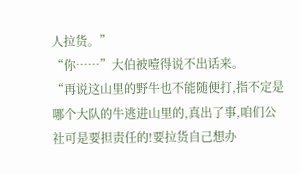人拉货。”
“你……”大伯被噎得说不出话来。
“再说这山里的野牛也不能随便打,指不定是哪个大队的牛逃进山里的,真出了事,咱们公社可是要担责任的!要拉货自己想办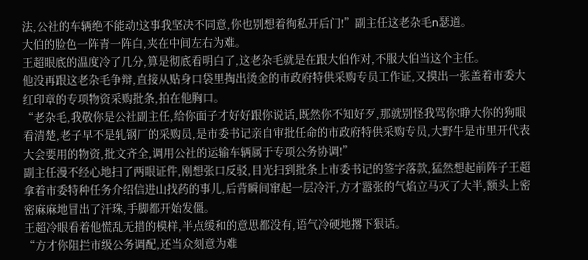法,公社的车辆绝不能动!这事我坚决不同意,你也别想着徇私开后门!”副主任这老杂毛n瑟道。
大伯的脸色一阵青一阵白,夹在中间左右为难。
王超眼底的温度冷了几分,算是彻底看明白了,这老杂毛就是在跟大伯作对,不服大伯当这个主任。
他没再跟这老杂毛争辩,直接从贴身口袋里掏出烫金的市政府特供采购专员工作证,又摸出一张盖着市委大红印章的专项物资采购批条,拍在他胸口。
“老杂毛,我敬你是公社副主任,给你面子才好好跟你说话,既然你不知好歹,那就别怪我骂你!睁大你的狗眼看清楚,老子早不是轧钢厂的采购员,是市委书记亲自审批任命的市政府特供采购专员,大野牛是市里开代表大会要用的物资,批文齐全,调用公社的运输车辆属于专项公务协调!”
副主任漫不经心地扫了两眼证件,刚想张口反驳,目光扫到批条上市委书记的签字落款,猛然想起前阵子王超拿着市委特种任务介绍信进山找药的事儿,后背瞬间窜起一层冷汗,方才嚣张的气焰立马灭了大半,额头上密密麻麻地冒出了汗珠,手脚都开始发僵。
王超冷眼看着他慌乱无措的模样,半点缓和的意思都没有,语气冷硬地撂下狠话。
“方才你阻拦市级公务调配,还当众刻意为难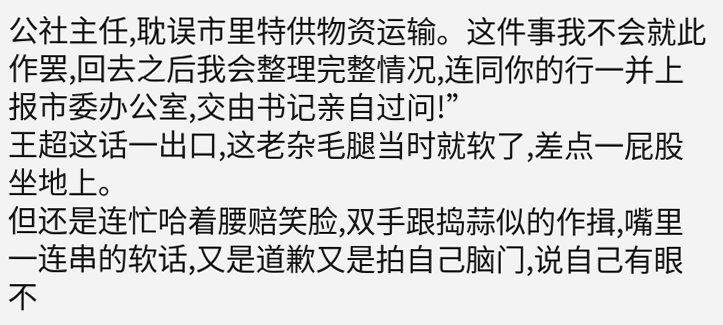公社主任,耽误市里特供物资运输。这件事我不会就此作罢,回去之后我会整理完整情况,连同你的行一并上报市委办公室,交由书记亲自过问!”
王超这话一出口,这老杂毛腿当时就软了,差点一屁股坐地上。
但还是连忙哈着腰赔笑脸,双手跟捣蒜似的作揖,嘴里一连串的软话,又是道歉又是拍自己脑门,说自己有眼不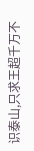识泰山,只求王超千万不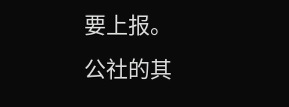要上报。
公社的其